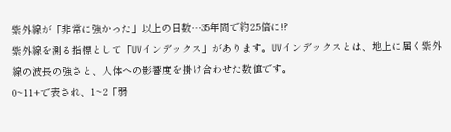紫外線が「非常に強かった」以上の日数…35年間で約2.5倍に!?
紫外線を測る指標として「UVインデックス」があります。UVインデックスとは、地上に届く紫外線の波長の強さと、人体への影響度を掛け合わせた数値です。
0~11+で表され、1~2「弱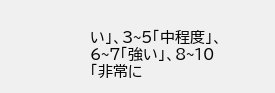い」、3~5「中程度」、6~7「強い」、8~10「非常に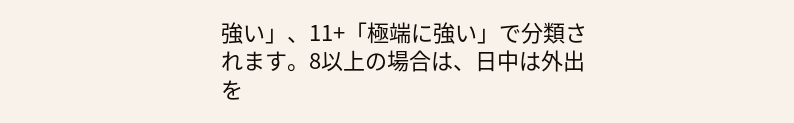強い」、11+「極端に強い」で分類されます。8以上の場合は、日中は外出を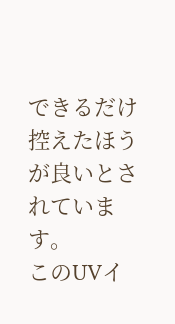できるだけ控えたほうが良いとされています。
このUVイ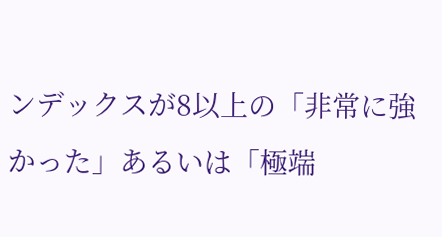ンデックスが8以上の「非常に強かった」あるいは「極端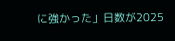に強かった」日数が2025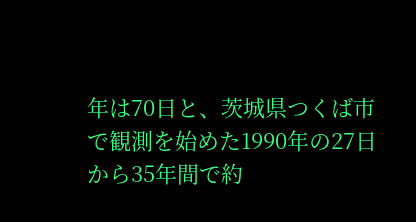年は70日と、茨城県つくば市で観測を始めた1990年の27日から35年間で約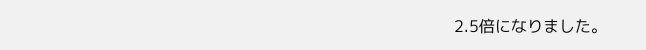2.5倍になりました。